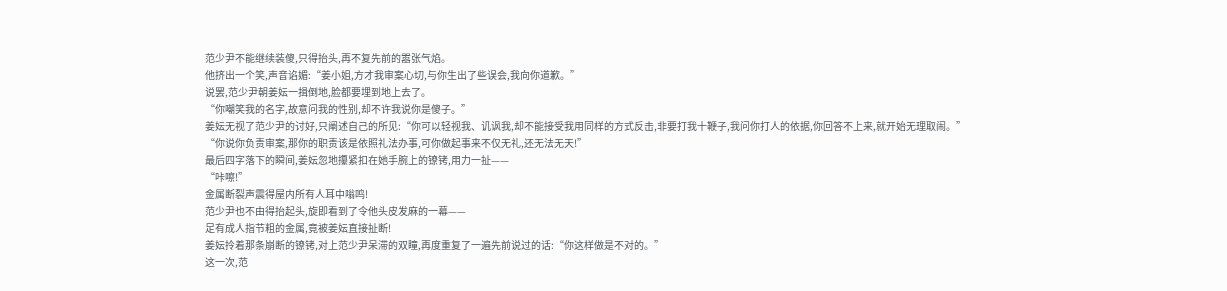范少尹不能继续装傻,只得抬头,再不复先前的嚣张气焰。
他挤出一个笑,声音谄媚:“姜小姐,方才我审案心切,与你生出了些误会,我向你道歉。”
说罢,范少尹朝姜妘一揖倒地,脸都要埋到地上去了。
“你嘲笑我的名字,故意问我的性别,却不许我说你是傻子。”
姜妘无视了范少尹的讨好,只阐述自己的所见:“你可以轻视我、讥讽我,却不能接受我用同样的方式反击,非要打我十鞭子,我问你打人的依据,你回答不上来,就开始无理取闹。”
“你说你负责审案,那你的职责该是依照礼法办事,可你做起事来不仅无礼,还无法无天!”
最后四字落下的瞬间,姜妘忽地攥紧扣在她手腕上的镣铐,用力一扯——
“咔嚓!”
金属断裂声震得屋内所有人耳中嗡鸣!
范少尹也不由得抬起头,旋即看到了令他头皮发麻的一幕——
足有成人指节粗的金属,竟被姜妘直接扯断!
姜妘拎着那条崩断的镣铐,对上范少尹呆滞的双瞳,再度重复了一遍先前说过的话:“你这样做是不对的。”
这一次,范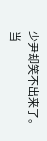少尹却笑不出来了。
当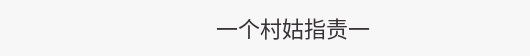一个村姑指责一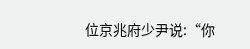位京兆府少尹说:“你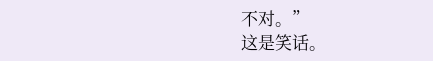不对。”
这是笑话。